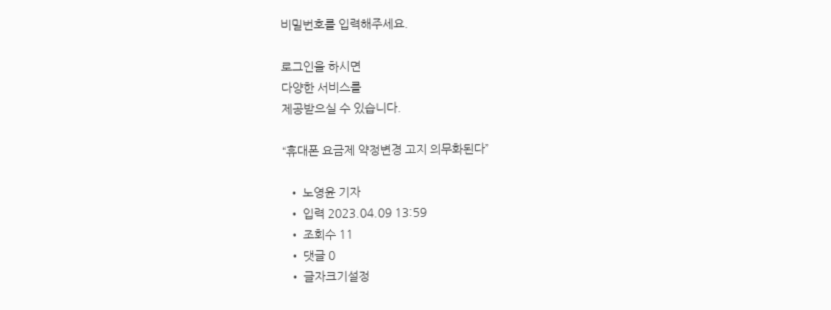비밀번호를 입력해주세요.

로그인을 하시면
다양한 서비스를
제공받으실 수 있습니다.

“휴대폰 요금제 약정변경 고지 의무화된다”

  • 노영윤 기자
  • 입력 2023.04.09 13:59
  • 조회수 11
  • 댓글 0
  • 글자크기설정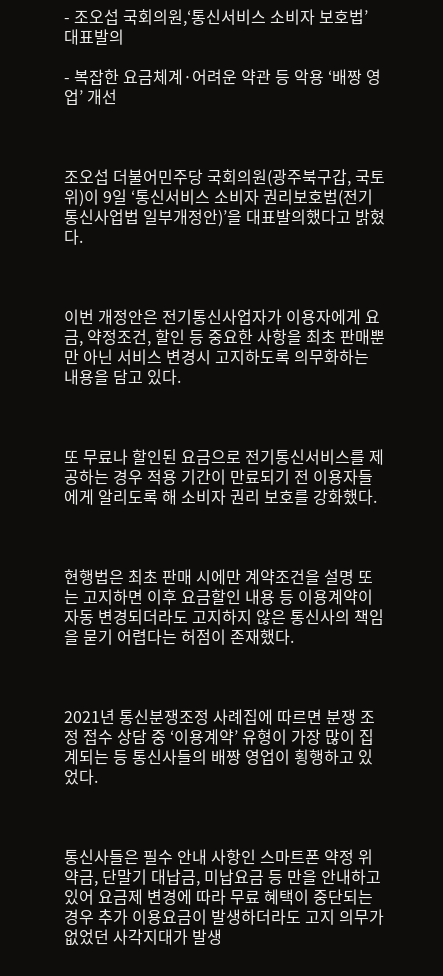- 조오섭 국회의원,‘통신서비스 소비자 보호법’ 대표발의

- 복잡한 요금체계·어려운 약관 등 악용 ‘배짱 영업’ 개선



조오섭 더불어민주당 국회의원(광주북구갑, 국토위)이 9일 ‘통신서비스 소비자 권리보호법(전기통신사업법 일부개정안)’을 대표발의했다고 밝혔다.



이번 개정안은 전기통신사업자가 이용자에게 요금, 약정조건, 할인 등 중요한 사항을 최초 판매뿐만 아닌 서비스 변경시 고지하도록 의무화하는 내용을 담고 있다.



또 무료나 할인된 요금으로 전기통신서비스를 제공하는 경우 적용 기간이 만료되기 전 이용자들에게 알리도록 해 소비자 권리 보호를 강화했다.



현행법은 최초 판매 시에만 계약조건을 설명 또는 고지하면 이후 요금할인 내용 등 이용계약이 자동 변경되더라도 고지하지 않은 통신사의 책임을 묻기 어렵다는 허점이 존재했다.



2021년 통신분쟁조정 사례집에 따르면 분쟁 조정 접수 상담 중 ‘이용계약’ 유형이 가장 많이 집계되는 등 통신사들의 배짱 영업이 횡행하고 있었다.



통신사들은 필수 안내 사항인 스마트폰 약정 위약금, 단말기 대납금, 미납요금 등 만을 안내하고 있어 요금제 변경에 따라 무료 혜택이 중단되는 경우 추가 이용요금이 발생하더라도 고지 의무가 없었던 사각지대가 발생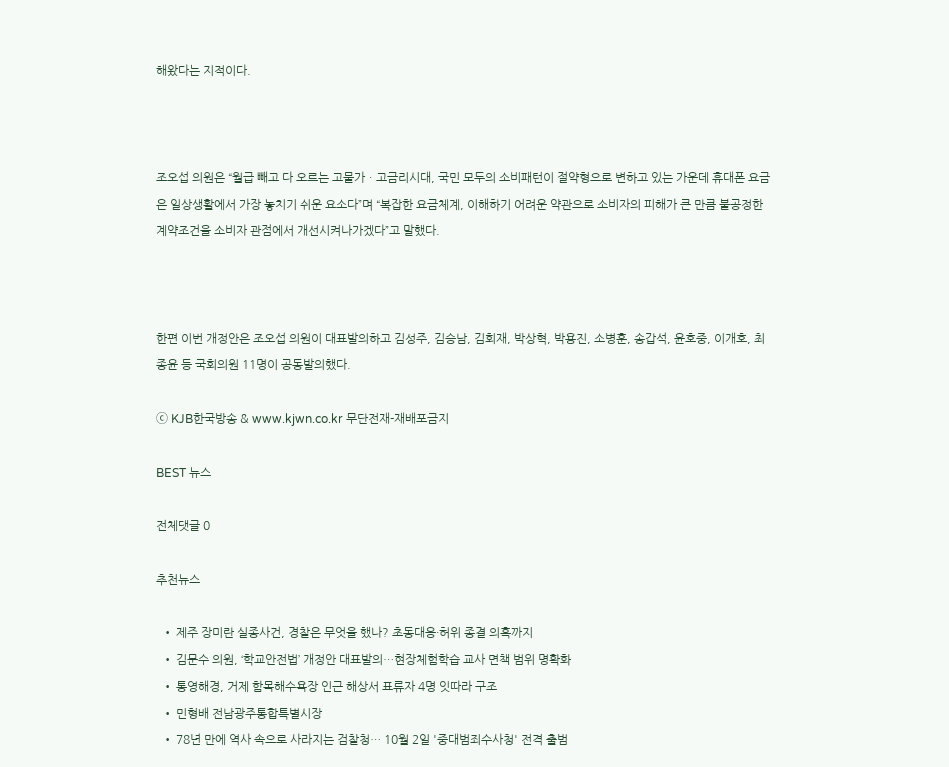해왔다는 지적이다.



조오섭 의원은 “월급 빼고 다 오르는 고물가ㆍ고금리시대, 국민 모두의 소비패턴이 절약형으로 변하고 있는 가운데 휴대폰 요금은 일상생활에서 가장 놓치기 쉬운 요소다”며 “복잡한 요금체계, 이해하기 어려운 약관으로 소비자의 피해가 큰 만큼 불공정한 계약조건을 소비자 관점에서 개선시켜나가겠다”고 말했다.



한편 이번 개정안은 조오섭 의원이 대표발의하고 김성주, 김승남, 김회재, 박상혁, 박용진, 소병훈, 송갑석, 윤호중, 이개호, 최종윤 등 국회의원 11명이 공동발의했다.

ⓒ KJB한국방송 & www.kjwn.co.kr 무단전재-재배포금지

BEST 뉴스

전체댓글 0

추천뉴스

  • 제주 장미란 실종사건, 경찰은 무엇을 했나? 초동대응·허위 종결 의혹까지
  • 김문수 의원, ‘학교안전법’ 개정안 대표발의…현장체험학습 교사 면책 범위 명확화
  • 통영해경, 거제 함목해수욕장 인근 해상서 표류자 4명 잇따라 구조
  • 민형배 전남광주통합특별시장
  • 78년 만에 역사 속으로 사라지는 검찰청… 10월 2일 '중대범죄수사청' 전격 출범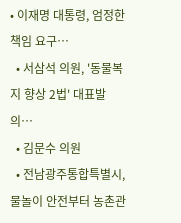• 이재명 대통령, 엄정한 책임 요구…
  • 서삼석 의원, '동물복지 향상 2법' 대표발의…
  • 김문수 의원
  • 전남광주통합특별시, 물놀이 안전부터 농촌관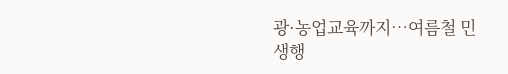광·농업교육까지…여름철 민생행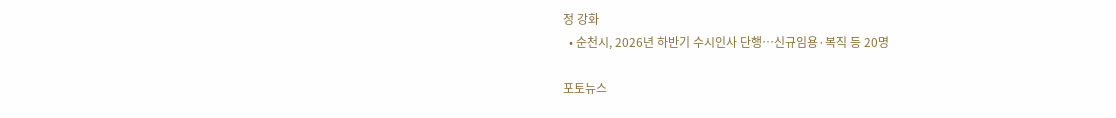정 강화
  • 순천시, 2026년 하반기 수시인사 단행…신규임용·복직 등 20명

포토뉴스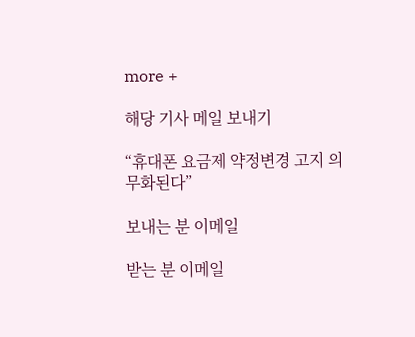more +

해당 기사 메일 보내기

“휴대폰 요금제 약정변경 고지 의무화된다”

보내는 분 이메일

받는 분 이메일